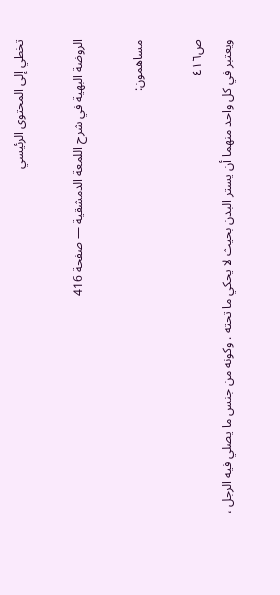تخطي إلى المحتوى الرئيسي

الروضة البهية في شرح اللمعة الدمشقية — صفحة 416

مساهمون:

ص٤١٦
ويعتبر في كل واحد منهما أن يستر البدن بحيث لا يحكي ما تحته . وكونه من جنس ما يصلي فيه الرجل ،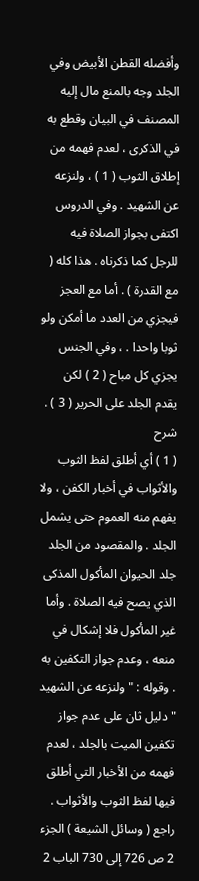وأفضله القطن الأبيض وفي الجلد وجه بالمنع مال إليه المصنف في البيان وقطع به في الذكرى ، لعدم فهمه من إطلاق الثوب ( 1 ) ، ولنزعه عن الشهيد . وفي الدروس اكتفى بجواز الصلاة فيه للرجل كما ذكرناه . هذا كله ( مع القدرة ) . أما مع العجز فيجزي من العدد ما أمكن ولو ثوبا واحدا . ، وفي الجنس يجزي كل مباح ( 2 ) لكن يقدم الجلد على الحرير ( 3 ) .
شرح
( 1 ) أي أطلق لفظ الثوب والأثواب في أخبار الكفن ، ولا يفهم منه العموم حتى يشمل الجلد . والمقصود من الجلد جلد الحيوان المأكول المذكى الذي يصح فيه الصلاة . وأما غير المأكول فلا إشكال في منعه ، وعدم جواز التكفين به . وقوله : " ولنزعه عن الشهيد " دليل ثان على عدم جواز تكفين الميت بالجلد ، لعدم فهمه من الأخبار التي أطلق فيها لفظ الثوب والأثواب . راجع ( وسائل الشيعة ) الجزء 2 ص 726 إلى 730 الباب 2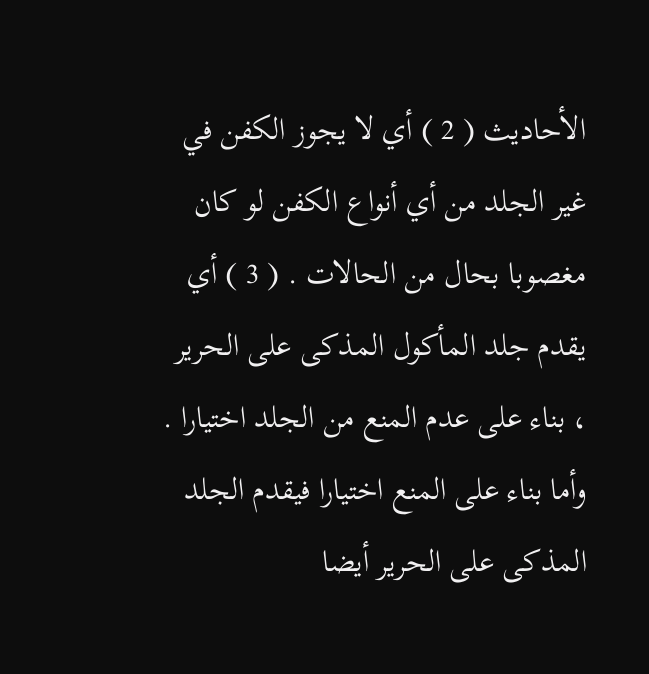الأحاديث ( 2 ) أي لا يجوز الكفن في غير الجلد من أي أنواع الكفن لو كان مغصوبا بحال من الحالات . ( 3 ) أي يقدم جلد المأكول المذكى على الحرير ، بناء على عدم المنع من الجلد اختيارا . وأما بناء على المنع اختيارا فيقدم الجلد المذكى على الحرير أيضا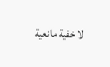لا خفية مانعية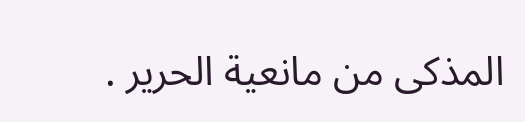المذكى من مانعية الحرير .